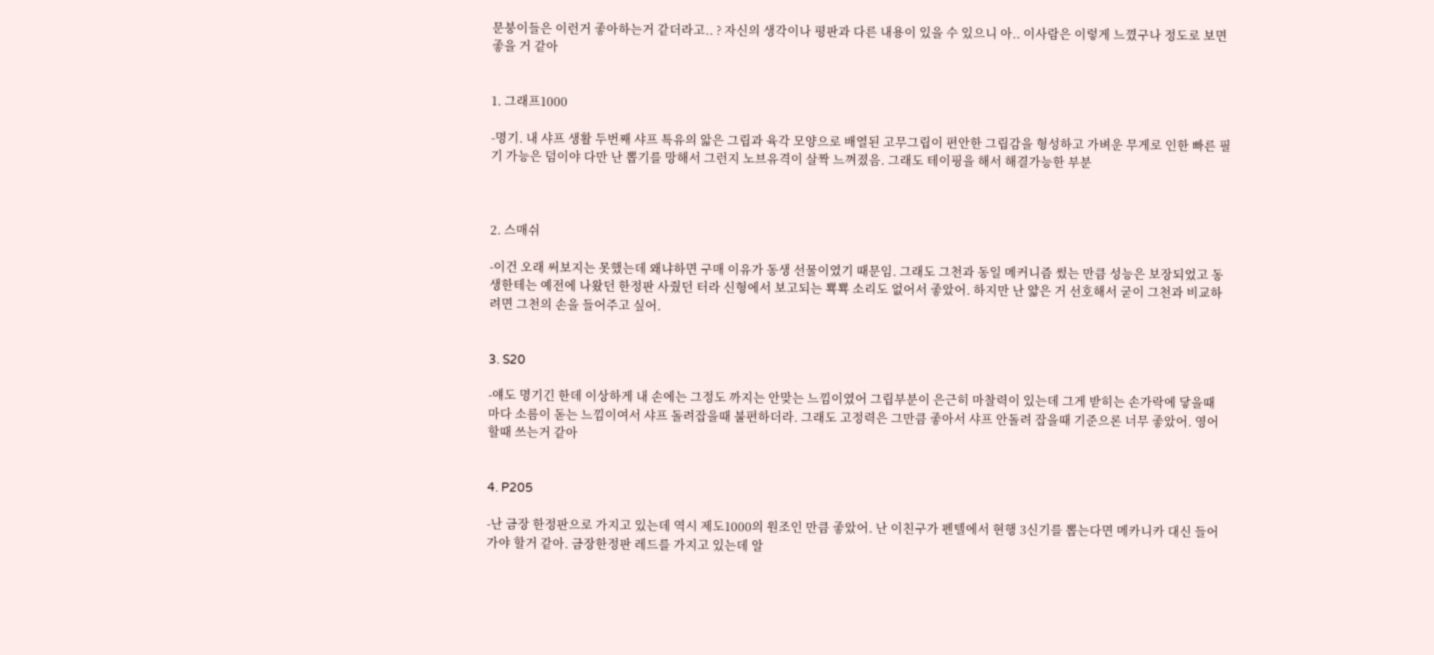문붕이들은 이런거 좋아하는거 같더라고.. ? 자신의 생각이나 평판과 다른 내용이 있을 수 있으니 아.. 이사람은 이렇게 느꼈구나 정도로 보면 좋을 거 같아


1. 그래프1000

-명기. 내 샤프 생활 두번째 샤프 특유의 앏은 그립과 육각 모양으로 배열된 고무그립이 편안한 그립감을 형성하고 가벼운 무게로 인한 빠른 필기 가능은 덤이야 다만 난 뽑기를 망해서 그런지 노브유격이 살짝 느껴졌음. 그래도 테이핑을 해서 해결가능한 부분



2. 스매쉬

-이건 오래 써보지는 못했는데 왜냐하면 구매 이유가 동생 선물이였기 때문임. 그래도 그천과 동일 메커니즘 썼는 만큼 성능은 보장되었고 동생한테는 예전에 나왔던 한정판 사줬던 터라 신형에서 보고되는 뾱뾱 소리도 없어서 좋았어. 하지만 난 얇은 거 선호해서 굳이 그천과 비교하려면 그천의 손을 들어주고 싶어.


3. S20

-얘도 명기긴 한데 이상하게 내 손에는 그정도 까지는 안맞는 느낌이였어 그립부분이 은근히 마찰력이 있는데 그게 받히는 손가락에 닿을때 마다 소름이 돋는 느낌이여서 샤프 돌려잡을때 불편하더라. 그래도 고정력은 그만큼 좋아서 샤프 안돌려 잡을때 기준으론 너무 좋았어. 영어 할때 쓰는거 같아


4. P205

-난 금장 한정판으로 가지고 있는데 역시 제도1000의 원조인 만큼 좋았어. 난 이친구가 펜텔에서 현행 3신기를 뽑는다면 메카니카 대신 들어가야 할거 같아. 금장한정판 레드를 가지고 있는데 알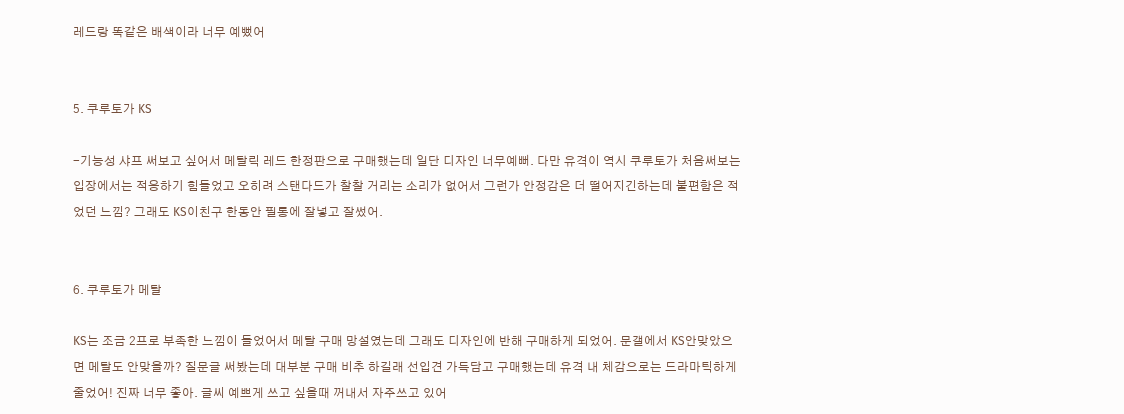레드랑 똑같은 배색이라 너무 예뻤어


5. 쿠루토가 KS

-기능성 샤프 써보고 싶어서 메탈릭 레드 한정판으로 구매했는데 일단 디자인 너무예뻐. 다만 유격이 역시 쿠루토가 처음써보는 입장에서는 적응하기 힘들었고 오히려 스탠다드가 찰찰 거리는 소리가 없어서 그런가 안정감은 더 떨어지긴하는데 불편함은 적었던 느낌? 그래도 KS이친구 한동안 필통에 잘넣고 잘썼어.


6. 쿠루토가 메탈

KS는 조금 2프로 부족한 느낌이 들었어서 메탈 구매 망설였는데 그래도 디자인에 반해 구매하게 되었어. 문갤에서 KS안맞았으면 메탈도 안맞을까? 질문글 써봤는데 대부분 구매 비추 하길래 선입견 가득담고 구매했는데 유격 내 체감으로는 드라마틱하게 줄었어! 진짜 너무 좋아. 글씨 예쁘게 쓰고 싶을때 꺼내서 자주쓰고 있어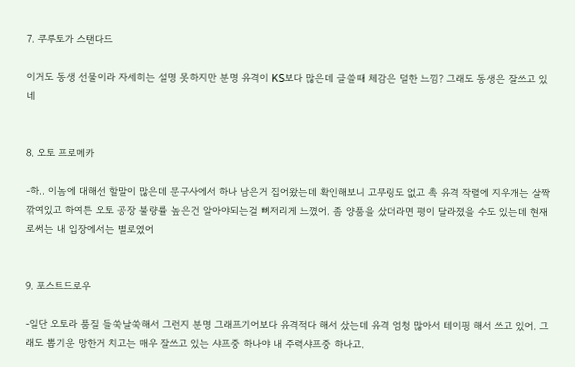7. 쿠루토가 스탠다드

이거도 동생 선물이라 자세히는 설명 못하지만 분명 유격이 KS보다 많은데 글쓸때 체감은 덜한 느낌? 그래도 동생은 잘쓰고 있네


8. 오토 프로메카

-하.. 이놈에 대해선 할말이 많은데 문구사에서 하나 남은거 집어왔는데 확인해보니 고무링도 없고 촉 유격 작렬에 지우개는 살짝 깎여있고 하여튼 오토 공장 불량률 높은건 알아야되는걸 뼈저리게 느꼈어. 좀 양품을 샀더라면 평이 달라졌을 수도 있는데 현재로써는 내 입장에서는 별로였어


9. 포스트드로우

-일단 오토라 품질 들쑥날쑥해서 그런지 분명 그래프기어보다 유격적다 해서 샀는데 유격 엄청 많아서 테이핑 해서 쓰고 있어. 그래도 뽑기운 망한거 치고는 매우 잘쓰고 있는 샤프중 하나야 내 주력샤프중 하나고.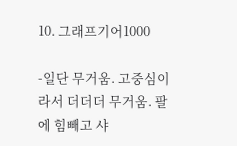10. 그래프기어1000

-일단 무거움. 고중심이라서 더더더 무거움. 팔에 힘빼고 샤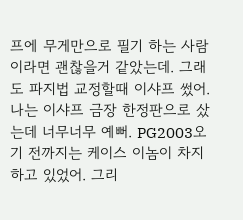프에 무게만으로 필기 하는 사람이라면 괜찮을거 같았는데. 그래도 파지법 교정할때 이샤프 썼어. 나는 이샤프 금장 한정판으로 샀는데 너무너무 예뻐. PG2003오기 전까지는 케이스 이놈이 차지하고 있었어. 그리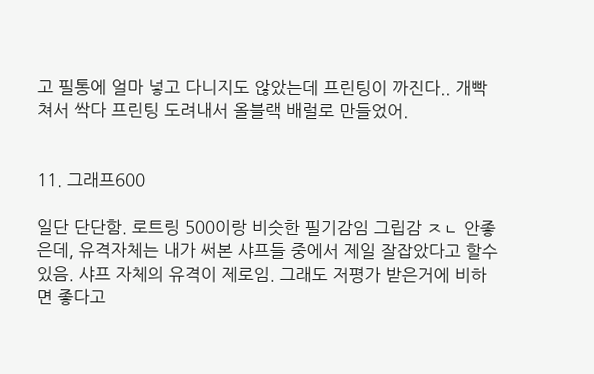고 필통에 얼마 넣고 다니지도 않았는데 프린팅이 까진다.. 개빡쳐서 싹다 프린팅 도려내서 올블랙 배럴로 만들었어.


11. 그래프600

일단 단단함. 로트링 500이랑 비슷한 필기감임 그립감 ㅈㄴ 안좋은데, 유격자체는 내가 써본 샤프들 중에서 제일 잘잡았다고 할수 있음. 샤프 자체의 유격이 제로임. 그래도 저평가 받은거에 비하면 좋다고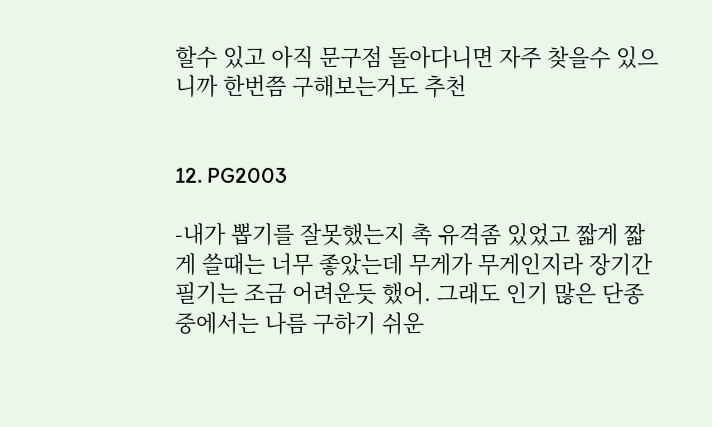할수 있고 아직 문구점 돌아다니면 자주 찾을수 있으니까 한번쯤 구해보는거도 추천


12. PG2003

-내가 뽑기를 잘못했는지 촉 유격좀 있었고 짧게 짧게 쓸때는 너무 좋았는데 무게가 무게인지라 장기간 필기는 조금 어려운듯 했어. 그래도 인기 많은 단종중에서는 나름 구하기 쉬운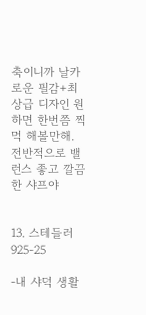축이니까 날카로운 필감+최상급 디자인 원하면 한번쯤 찍먹 해볼만해. 전반적으로 밸런스 좋고 깔끔한 샤프야


13. 스테들러 925-25

-내 샤덕 생활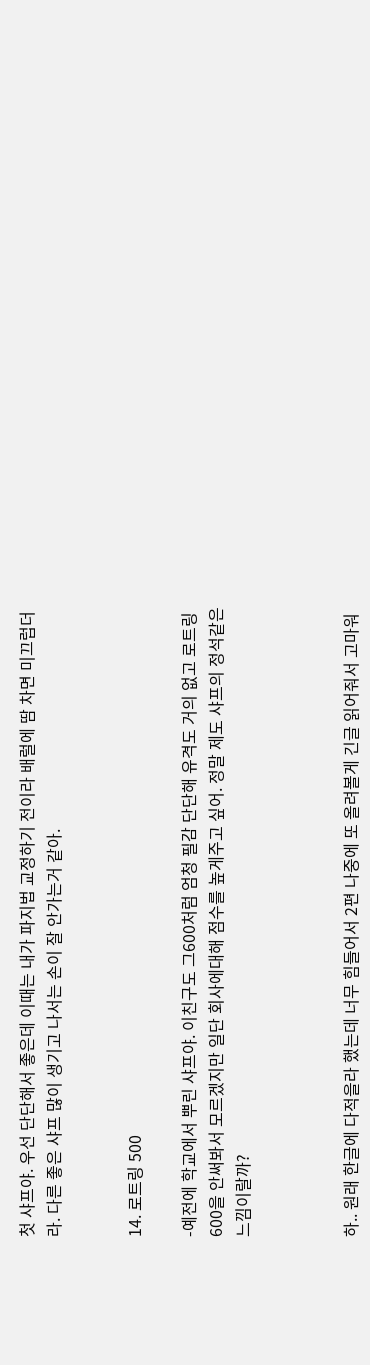첫 샤프야. 우선 단단해서 좋은데 이때는 내가 파지법 교정하기 전이라 배럴에 땀 차면 미끄럽더라. 다른 좋은 샤프 많이 생기고 나서는 손이 잘 안가는거 같아.


14. 로트링 500

-예전에 학교에서 뿌린 샤프야. 이친구도 그600처럼 엄청 필감 단단해 유격도 거의 없고 로트링600을 안써봐서 모르겠지만 일단 회사에대해 점수를 높게주고 싶어. 정말 제도 샤프의 정석같은 느낌이랄까?



하.. 원래 한글에 다적을라 했는데 너무 힘들어서 2편 나중에 또 올려볼게 긴글 읽어줘서 고마워